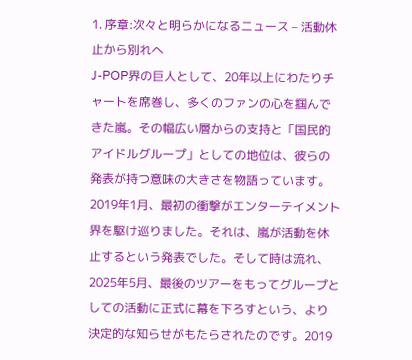1. 序章:次々と明らかになるニュース – 活動休止から別れへ
J-POP界の巨人として、20年以上にわたりチャートを席巻し、多くのファンの心を掴んできた嵐。その幅広い層からの支持と「国民的アイドルグループ」としての地位は、彼らの発表が持つ意味の大きさを物語っています。
2019年1月、最初の衝撃がエンターテイメント界を駆け巡りました。それは、嵐が活動を休止するという発表でした。そして時は流れ、2025年5月、最後のツアーをもってグループとしての活動に正式に幕を下ろすという、より決定的な知らせがもたらされたのです。2019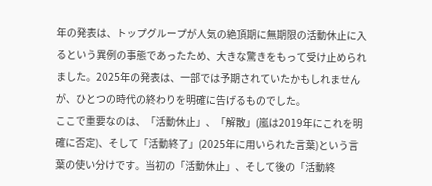年の発表は、トップグループが人気の絶頂期に無期限の活動休止に入るという異例の事態であったため、大きな驚きをもって受け止められました。2025年の発表は、一部では予期されていたかもしれませんが、ひとつの時代の終わりを明確に告げるものでした。
ここで重要なのは、「活動休止」、「解散」(嵐は2019年にこれを明確に否定)、そして「活動終了」(2025年に用いられた言葉)という言葉の使い分けです。当初の「活動休止」、そして後の「活動終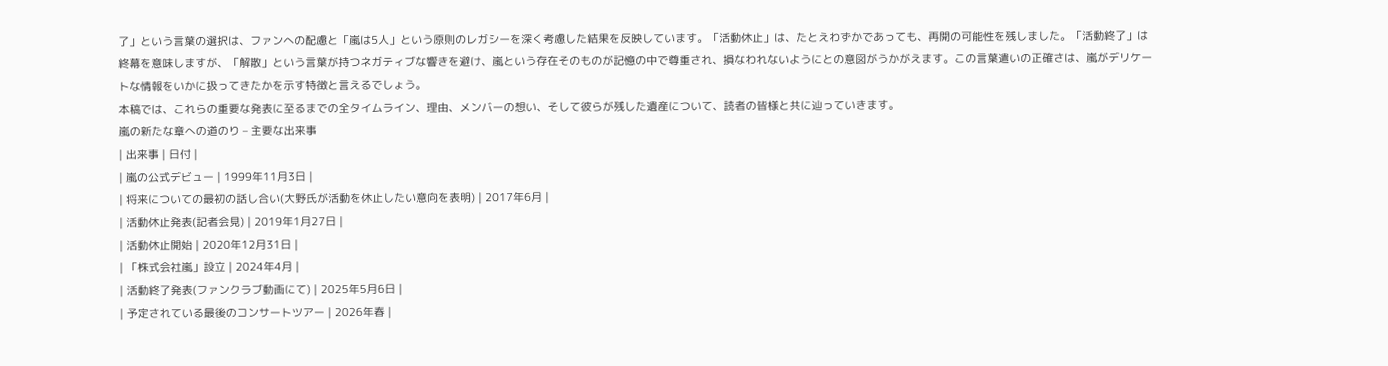了」という言葉の選択は、ファンへの配慮と「嵐は5人」という原則のレガシーを深く考慮した結果を反映しています。「活動休止」は、たとえわずかであっても、再開の可能性を残しました。「活動終了」は終幕を意味しますが、「解散」という言葉が持つネガティブな響きを避け、嵐という存在そのものが記憶の中で尊重され、損なわれないようにとの意図がうかがえます。この言葉遣いの正確さは、嵐がデリケートな情報をいかに扱ってきたかを示す特徴と言えるでしょう。
本稿では、これらの重要な発表に至るまでの全タイムライン、理由、メンバーの想い、そして彼らが残した遺産について、読者の皆様と共に辿っていきます。
嵐の新たな章への道のり – 主要な出来事
| 出来事 | 日付 |
| 嵐の公式デビュー | 1999年11月3日 |
| 将来についての最初の話し合い(大野氏が活動を休止したい意向を表明) | 2017年6月 |
| 活動休止発表(記者会見) | 2019年1月27日 |
| 活動休止開始 | 2020年12月31日 |
| 「株式会社嵐」設立 | 2024年4月 |
| 活動終了発表(ファンクラブ動画にて) | 2025年5月6日 |
| 予定されている最後のコンサートツアー | 2026年春 |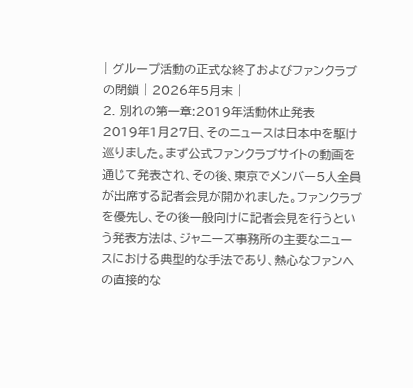| グループ活動の正式な終了およびファンクラブの閉鎖 | 2026年5月末 |
2. 別れの第一章:2019年活動休止発表
2019年1月27日、そのニュースは日本中を駆け巡りました。まず公式ファンクラブサイトの動画を通じて発表され、その後、東京でメンバー5人全員が出席する記者会見が開かれました。ファンクラブを優先し、その後一般向けに記者会見を行うという発表方法は、ジャニーズ事務所の主要なニュースにおける典型的な手法であり、熱心なファンへの直接的な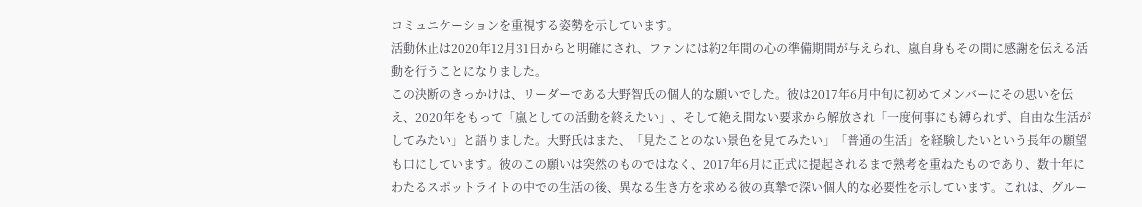コミュニケーションを重視する姿勢を示しています。
活動休止は2020年12月31日からと明確にされ、ファンには約2年間の心の準備期間が与えられ、嵐自身もその間に感謝を伝える活動を行うことになりました。
この決断のきっかけは、リーダーである大野智氏の個人的な願いでした。彼は2017年6月中旬に初めてメンバーにその思いを伝え、2020年をもって「嵐としての活動を終えたい」、そして絶え間ない要求から解放され「一度何事にも縛られず、自由な生活がしてみたい」と語りました。大野氏はまた、「見たことのない景色を見てみたい」「普通の生活」を経験したいという長年の願望も口にしています。彼のこの願いは突然のものではなく、2017年6月に正式に提起されるまで熟考を重ねたものであり、数十年にわたるスポットライトの中での生活の後、異なる生き方を求める彼の真摯で深い個人的な必要性を示しています。これは、グルー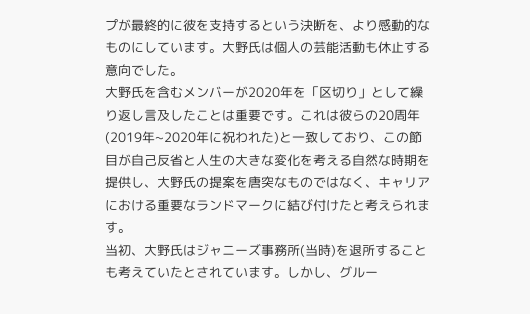プが最終的に彼を支持するという決断を、より感動的なものにしています。大野氏は個人の芸能活動も休止する意向でした。
大野氏を含むメンバーが2020年を「区切り」として繰り返し言及したことは重要です。これは彼らの20周年(2019年~2020年に祝われた)と一致しており、この節目が自己反省と人生の大きな変化を考える自然な時期を提供し、大野氏の提案を唐突なものではなく、キャリアにおける重要なランドマークに結び付けたと考えられます。
当初、大野氏はジャニーズ事務所(当時)を退所することも考えていたとされています。しかし、グルー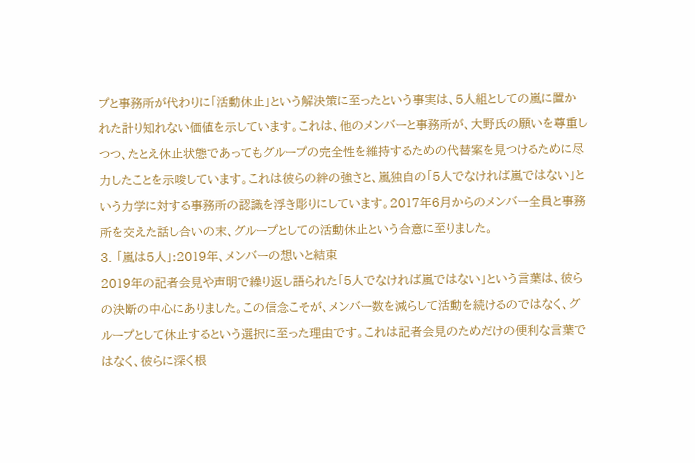プと事務所が代わりに「活動休止」という解決策に至ったという事実は、5人組としての嵐に置かれた計り知れない価値を示しています。これは、他のメンバーと事務所が、大野氏の願いを尊重しつつ、たとえ休止状態であってもグループの完全性を維持するための代替案を見つけるために尽力したことを示唆しています。これは彼らの絆の強さと、嵐独自の「5人でなければ嵐ではない」という力学に対する事務所の認識を浮き彫りにしています。2017年6月からのメンバー全員と事務所を交えた話し合いの末、グループとしての活動休止という合意に至りました。
3. 「嵐は5人」:2019年、メンバーの想いと結束
2019年の記者会見や声明で繰り返し語られた「5人でなければ嵐ではない」という言葉は、彼らの決断の中心にありました。この信念こそが、メンバー数を減らして活動を続けるのではなく、グループとして休止するという選択に至った理由です。これは記者会見のためだけの便利な言葉ではなく、彼らに深く根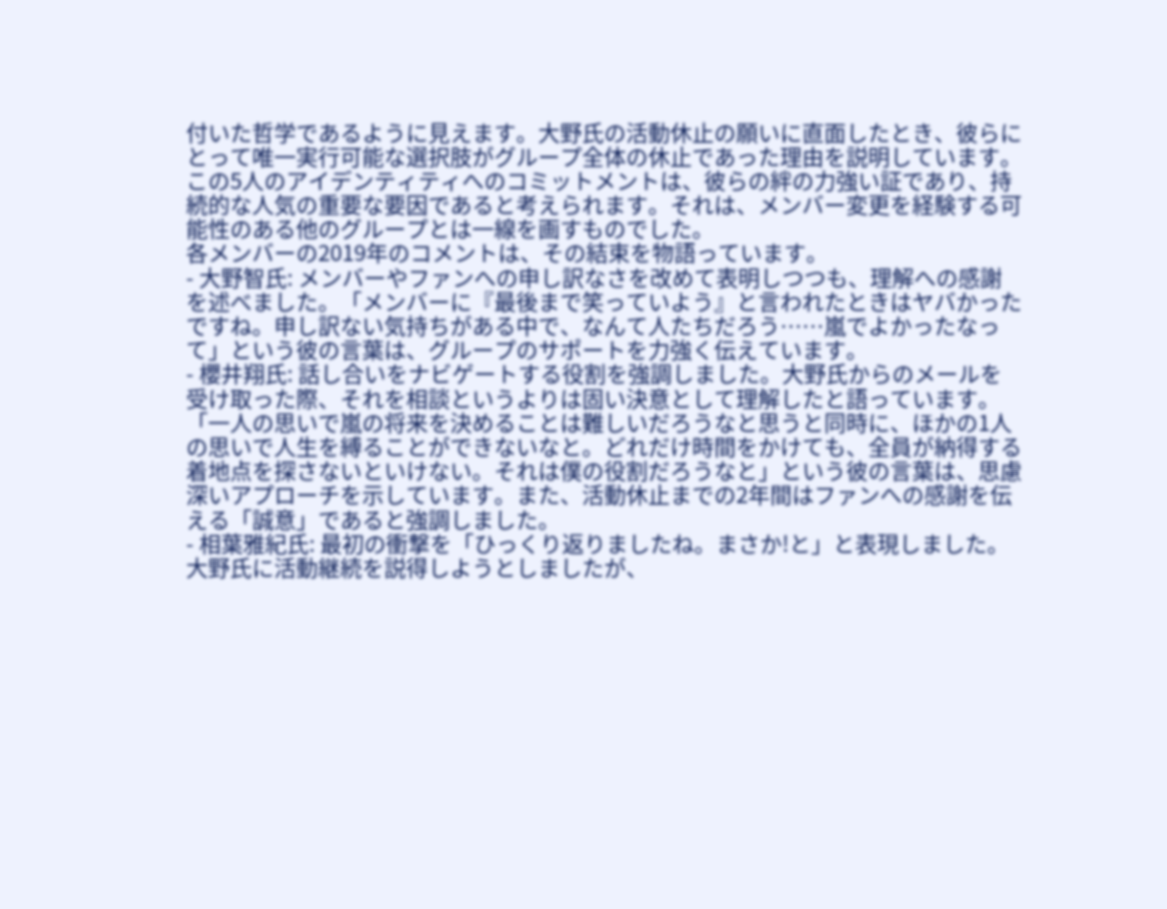付いた哲学であるように見えます。大野氏の活動休止の願いに直面したとき、彼らにとって唯一実行可能な選択肢がグループ全体の休止であった理由を説明しています。この5人のアイデンティティへのコミットメントは、彼らの絆の力強い証であり、持続的な人気の重要な要因であると考えられます。それは、メンバー変更を経験する可能性のある他のグループとは一線を画すものでした。
各メンバーの2019年のコメントは、その結束を物語っています。
- 大野智氏: メンバーやファンへの申し訳なさを改めて表明しつつも、理解への感謝を述べました。「メンバーに『最後まで笑っていよう』と言われたときはヤバかったですね。申し訳ない気持ちがある中で、なんて人たちだろう……嵐でよかったなって」という彼の言葉は、グループのサポートを力強く伝えています。
- 櫻井翔氏: 話し合いをナビゲートする役割を強調しました。大野氏からのメールを受け取った際、それを相談というよりは固い決意として理解したと語っています。「一人の思いで嵐の将来を決めることは難しいだろうなと思うと同時に、ほかの1人の思いで人生を縛ることができないなと。どれだけ時間をかけても、全員が納得する着地点を探さないといけない。それは僕の役割だろうなと」という彼の言葉は、思慮深いアプローチを示しています。また、活動休止までの2年間はファンへの感謝を伝える「誠意」であると強調しました。
- 相葉雅紀氏: 最初の衝撃を「ひっくり返りましたね。まさか!と」と表現しました。大野氏に活動継続を説得しようとしましたが、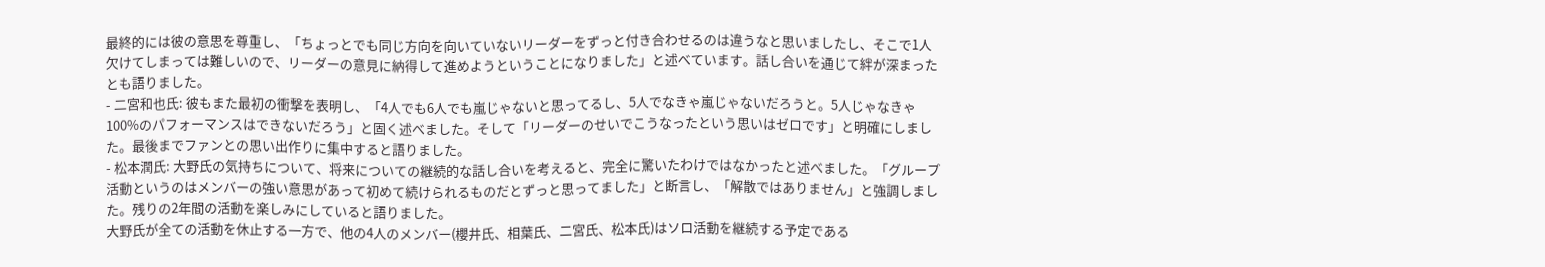最終的には彼の意思を尊重し、「ちょっとでも同じ方向を向いていないリーダーをずっと付き合わせるのは違うなと思いましたし、そこで1人欠けてしまっては難しいので、リーダーの意見に納得して進めようということになりました」と述べています。話し合いを通じて絆が深まったとも語りました。
- 二宮和也氏: 彼もまた最初の衝撃を表明し、「4人でも6人でも嵐じゃないと思ってるし、5人でなきゃ嵐じゃないだろうと。5人じゃなきゃ100%のパフォーマンスはできないだろう」と固く述べました。そして「リーダーのせいでこうなったという思いはゼロです」と明確にしました。最後までファンとの思い出作りに集中すると語りました。
- 松本潤氏: 大野氏の気持ちについて、将来についての継続的な話し合いを考えると、完全に驚いたわけではなかったと述べました。「グループ活動というのはメンバーの強い意思があって初めて続けられるものだとずっと思ってました」と断言し、「解散ではありません」と強調しました。残りの2年間の活動を楽しみにしていると語りました。
大野氏が全ての活動を休止する一方で、他の4人のメンバー(櫻井氏、相葉氏、二宮氏、松本氏)はソロ活動を継続する予定である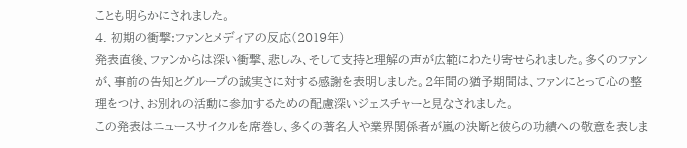ことも明らかにされました。
4. 初期の衝撃:ファンとメディアの反応(2019年)
発表直後、ファンからは深い衝撃、悲しみ、そして支持と理解の声が広範にわたり寄せられました。多くのファンが、事前の告知とグループの誠実さに対する感謝を表明しました。2年間の猶予期間は、ファンにとって心の整理をつけ、お別れの活動に参加するための配慮深いジェスチャーと見なされました。
この発表はニュースサイクルを席巻し、多くの著名人や業界関係者が嵐の決断と彼らの功績への敬意を表しま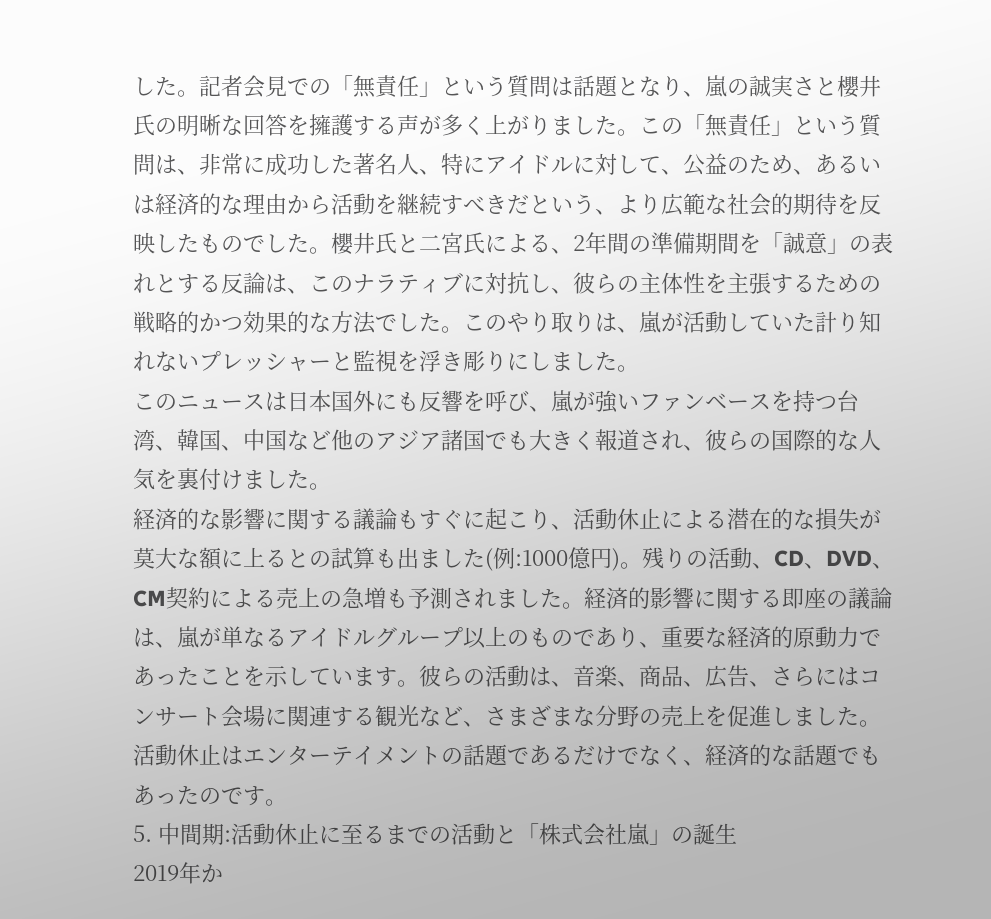した。記者会見での「無責任」という質問は話題となり、嵐の誠実さと櫻井氏の明晰な回答を擁護する声が多く上がりました。この「無責任」という質問は、非常に成功した著名人、特にアイドルに対して、公益のため、あるいは経済的な理由から活動を継続すべきだという、より広範な社会的期待を反映したものでした。櫻井氏と二宮氏による、2年間の準備期間を「誠意」の表れとする反論は、このナラティブに対抗し、彼らの主体性を主張するための戦略的かつ効果的な方法でした。このやり取りは、嵐が活動していた計り知れないプレッシャーと監視を浮き彫りにしました。
このニュースは日本国外にも反響を呼び、嵐が強いファンベースを持つ台湾、韓国、中国など他のアジア諸国でも大きく報道され、彼らの国際的な人気を裏付けました。
経済的な影響に関する議論もすぐに起こり、活動休止による潜在的な損失が莫大な額に上るとの試算も出ました(例:1000億円)。残りの活動、CD、DVD、CM契約による売上の急増も予測されました。経済的影響に関する即座の議論は、嵐が単なるアイドルグループ以上のものであり、重要な経済的原動力であったことを示しています。彼らの活動は、音楽、商品、広告、さらにはコンサート会場に関連する観光など、さまざまな分野の売上を促進しました。活動休止はエンターテイメントの話題であるだけでなく、経済的な話題でもあったのです。
5. 中間期:活動休止に至るまでの活動と「株式会社嵐」の誕生
2019年か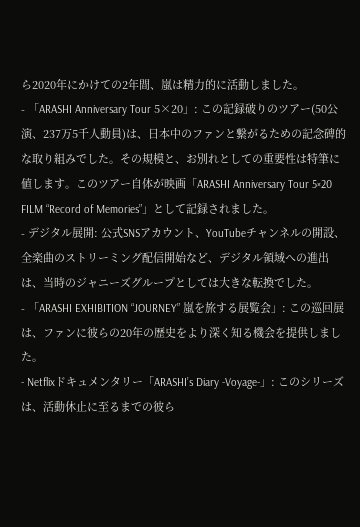ら2020年にかけての2年間、嵐は精力的に活動しました。
- 「ARASHI Anniversary Tour 5×20」: この記録破りのツアー(50公演、237万5千人動員)は、日本中のファンと繋がるための記念碑的な取り組みでした。その規模と、お別れとしての重要性は特筆に値します。このツアー自体が映画「ARASHI Anniversary Tour 5×20 FILM “Record of Memories”」として記録されました。
- デジタル展開: 公式SNSアカウント、YouTubeチャンネルの開設、全楽曲のストリーミング配信開始など、デジタル領域への進出は、当時のジャニーズグループとしては大きな転換でした。
- 「ARASHI EXHIBITION “JOURNEY” 嵐を旅する展覧会」: この巡回展は、ファンに彼らの20年の歴史をより深く知る機会を提供しました。
- Netflixドキュメンタリー「ARASHI’s Diary -Voyage-」: このシリーズは、活動休止に至るまでの彼ら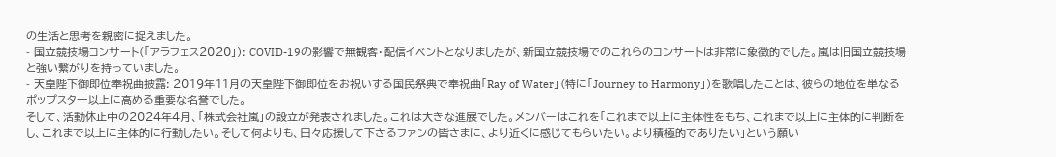の生活と思考を親密に捉えました。
- 国立競技場コンサート(「アラフェス2020」): COVID-19の影響で無観客・配信イベントとなりましたが、新国立競技場でのこれらのコンサートは非常に象徴的でした。嵐は旧国立競技場と強い繋がりを持っていました。
- 天皇陛下御即位奉祝曲披露: 2019年11月の天皇陛下御即位をお祝いする国民祭典で奉祝曲「Ray of Water」(特に「Journey to Harmony」)を歌唱したことは、彼らの地位を単なるポップスター以上に高める重要な名誉でした。
そして、活動休止中の2024年4月、「株式会社嵐」の設立が発表されました。これは大きな進展でした。メンバーはこれを「これまで以上に主体性をもち、これまで以上に主体的に判断をし、これまで以上に主体的に行動したい。そして何よりも、日々応援して下さるファンの皆さまに、より近くに感じてもらいたい。より積極的でありたい」という願い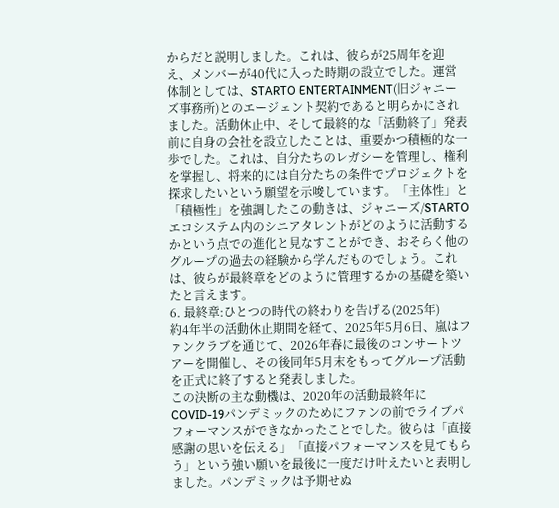からだと説明しました。これは、彼らが25周年を迎え、メンバーが40代に入った時期の設立でした。運営体制としては、STARTO ENTERTAINMENT(旧ジャニーズ事務所)とのエージェント契約であると明らかにされました。活動休止中、そして最終的な「活動終了」発表前に自身の会社を設立したことは、重要かつ積極的な一歩でした。これは、自分たちのレガシーを管理し、権利を掌握し、将来的には自分たちの条件でプロジェクトを探求したいという願望を示唆しています。「主体性」と「積極性」を強調したこの動きは、ジャニーズ/STARTOエコシステム内のシニアタレントがどのように活動するかという点での進化と見なすことができ、おそらく他のグループの過去の経験から学んだものでしょう。これは、彼らが最終章をどのように管理するかの基礎を築いたと言えます。
6. 最終章:ひとつの時代の終わりを告げる(2025年)
約4年半の活動休止期間を経て、2025年5月6日、嵐はファンクラブを通じて、2026年春に最後のコンサートツアーを開催し、その後同年5月末をもってグループ活動を正式に終了すると発表しました。
この決断の主な動機は、2020年の活動最終年にCOVID-19パンデミックのためにファンの前でライブパフォーマンスができなかったことでした。彼らは「直接感謝の思いを伝える」「直接パフォーマンスを見てもらう」という強い願いを最後に一度だけ叶えたいと表明しました。パンデミックは予期せぬ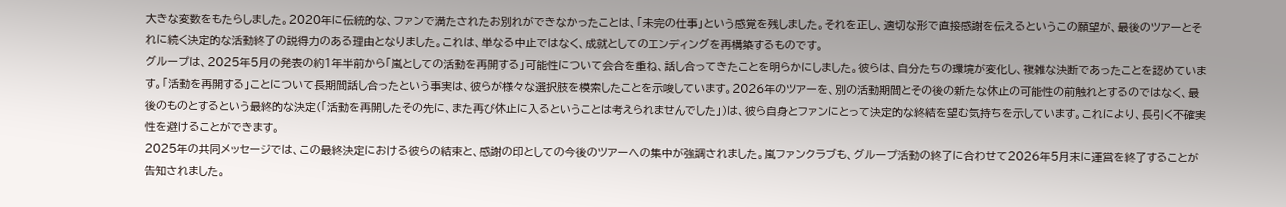大きな変数をもたらしました。2020年に伝統的な、ファンで満たされたお別れができなかったことは、「未完の仕事」という感覚を残しました。それを正し、適切な形で直接感謝を伝えるというこの願望が、最後のツアーとそれに続く決定的な活動終了の説得力のある理由となりました。これは、単なる中止ではなく、成就としてのエンディングを再構築するものです。
グループは、2025年5月の発表の約1年半前から「嵐としての活動を再開する」可能性について会合を重ね、話し合ってきたことを明らかにしました。彼らは、自分たちの環境が変化し、複雑な決断であったことを認めています。「活動を再開する」ことについて長期間話し合ったという事実は、彼らが様々な選択肢を模索したことを示唆しています。2026年のツアーを、別の活動期間とその後の新たな休止の可能性の前触れとするのではなく、最後のものとするという最終的な決定(「活動を再開したその先に、また再び休止に入るということは考えられませんでした」)は、彼ら自身とファンにとって決定的な終結を望む気持ちを示しています。これにより、長引く不確実性を避けることができます。
2025年の共同メッセージでは、この最終決定における彼らの結束と、感謝の印としての今後のツアーへの集中が強調されました。嵐ファンクラブも、グループ活動の終了に合わせて2026年5月末に運営を終了することが告知されました。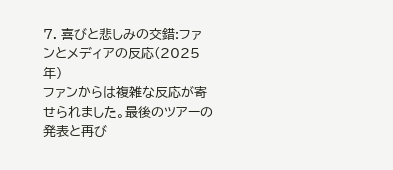7. 喜びと悲しみの交錯:ファンとメディアの反応(2025年)
ファンからは複雑な反応が寄せられました。最後のツアーの発表と再び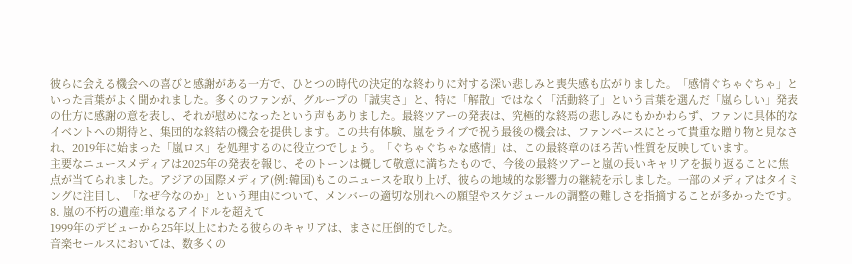彼らに会える機会への喜びと感謝がある一方で、ひとつの時代の決定的な終わりに対する深い悲しみと喪失感も広がりました。「感情ぐちゃぐちゃ」といった言葉がよく聞かれました。多くのファンが、グループの「誠実さ」と、特に「解散」ではなく「活動終了」という言葉を選んだ「嵐らしい」発表の仕方に感謝の意を表し、それが慰めになったという声もありました。最終ツアーの発表は、究極的な終焉の悲しみにもかかわらず、ファンに具体的なイベントへの期待と、集団的な終結の機会を提供します。この共有体験、嵐をライブで祝う最後の機会は、ファンベースにとって貴重な贈り物と見なされ、2019年に始まった「嵐ロス」を処理するのに役立つでしょう。「ぐちゃぐちゃな感情」は、この最終章のほろ苦い性質を反映しています。
主要なニュースメディアは2025年の発表を報じ、そのトーンは概して敬意に満ちたもので、今後の最終ツアーと嵐の長いキャリアを振り返ることに焦点が当てられました。アジアの国際メディア(例:韓国)もこのニュースを取り上げ、彼らの地域的な影響力の継続を示しました。一部のメディアはタイミングに注目し、「なぜ今なのか」という理由について、メンバーの適切な別れへの願望やスケジュールの調整の難しさを指摘することが多かったです。
8. 嵐の不朽の遺産:単なるアイドルを超えて
1999年のデビューから25年以上にわたる彼らのキャリアは、まさに圧倒的でした。
音楽セールスにおいては、数多くの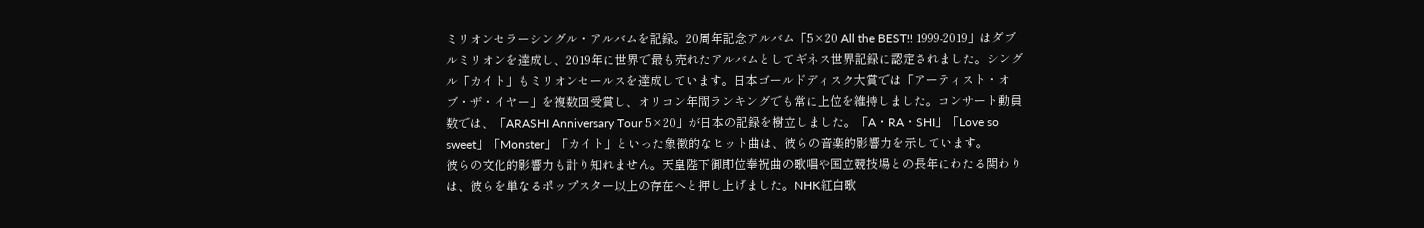ミリオンセラーシングル・アルバムを記録。20周年記念アルバム「5×20 All the BEST!! 1999-2019」はダブルミリオンを達成し、2019年に世界で最も売れたアルバムとしてギネス世界記録に認定されました。シングル「カイト」もミリオンセールスを達成しています。日本ゴールドディスク大賞では「アーティスト・オブ・ザ・イヤー」を複数回受賞し、オリコン年間ランキングでも常に上位を維持しました。コンサート動員数では、「ARASHI Anniversary Tour 5×20」が日本の記録を樹立しました。「A・RA・SHI」「Love so sweet」「Monster」「カイト」といった象徴的なヒット曲は、彼らの音楽的影響力を示しています。
彼らの文化的影響力も計り知れません。天皇陛下御即位奉祝曲の歌唱や国立競技場との長年にわたる関わりは、彼らを単なるポップスター以上の存在へと押し上げました。NHK紅白歌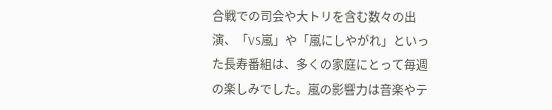合戦での司会や大トリを含む数々の出演、「VS嵐」や「嵐にしやがれ」といった長寿番組は、多くの家庭にとって毎週の楽しみでした。嵐の影響力は音楽やテ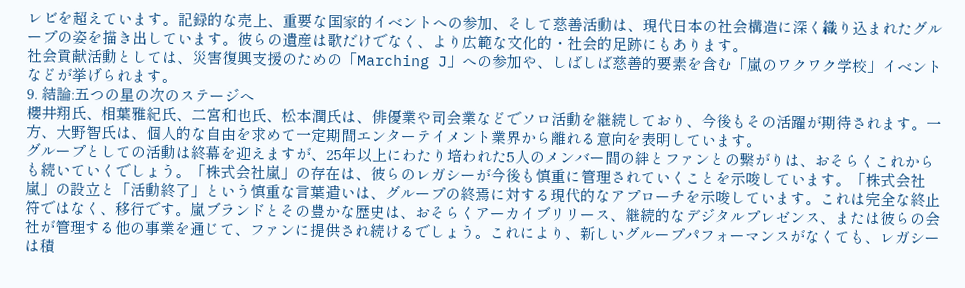レビを超えています。記録的な売上、重要な国家的イベントへの参加、そして慈善活動は、現代日本の社会構造に深く織り込まれたグループの姿を描き出しています。彼らの遺産は歌だけでなく、より広範な文化的・社会的足跡にもあります。
社会貢献活動としては、災害復興支援のための「Marching J」への参加や、しばしば慈善的要素を含む「嵐のワクワク学校」イベントなどが挙げられます。
9. 結論:五つの星の次のステージへ
櫻井翔氏、相葉雅紀氏、二宮和也氏、松本潤氏は、俳優業や司会業などでソロ活動を継続しており、今後もその活躍が期待されます。一方、大野智氏は、個人的な自由を求めて一定期間エンターテイメント業界から離れる意向を表明しています。
グループとしての活動は終幕を迎えますが、25年以上にわたり培われた5人のメンバー間の絆とファンとの繋がりは、おそらくこれからも続いていくでしょう。「株式会社嵐」の存在は、彼らのレガシーが今後も慎重に管理されていくことを示唆しています。「株式会社嵐」の設立と「活動終了」という慎重な言葉遣いは、グループの終焉に対する現代的なアプローチを示唆しています。これは完全な終止符ではなく、移行です。嵐ブランドとその豊かな歴史は、おそらくアーカイブリリース、継続的なデジタルプレゼンス、または彼らの会社が管理する他の事業を通じて、ファンに提供され続けるでしょう。これにより、新しいグループパフォーマンスがなくても、レガシーは積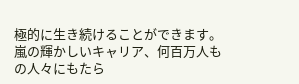極的に生き続けることができます。
嵐の輝かしいキャリア、何百万人もの人々にもたら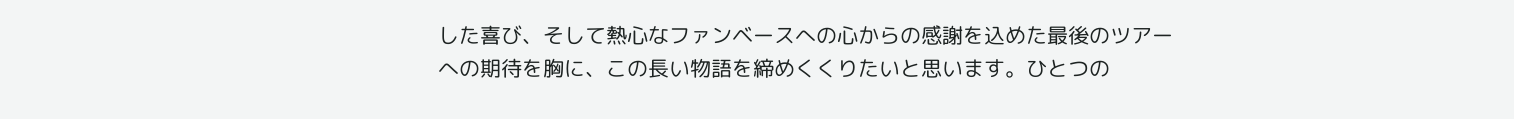した喜び、そして熱心なファンベースへの心からの感謝を込めた最後のツアーへの期待を胸に、この長い物語を締めくくりたいと思います。ひとつの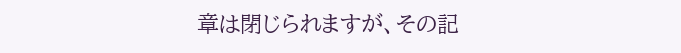章は閉じられますが、その記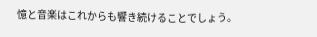憶と音楽はこれからも響き続けることでしょう。